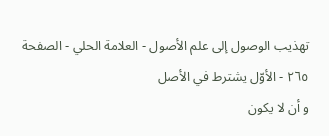تهذيب الوصول إلى علم الأصول - العلامة الحلي - الصفحة ٢٦٥ - الأوّل يشترط في الأصل
و أن لا يكون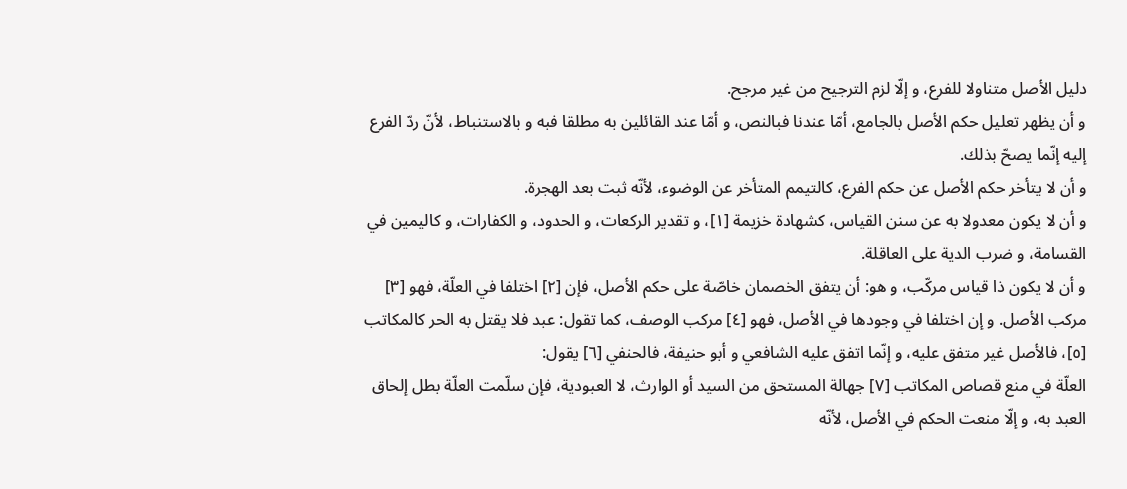دليل الأصل متناولا للفرع، و إلّا لزم الترجيح من غير مرجح.
و أن يظهر تعليل حكم الأصل بالجامع، أمّا عندنا فبالنص، و أمّا عند القائلين به مطلقا فبه و بالاستنباط، لأنّ ردّ الفرع إليه إنّما يصحّ بذلك.
و أن لا يتأخر حكم الأصل عن حكم الفرع، كالتيمم المتأخر عن الوضوء، لأنّه ثبت بعد الهجرة.
و أن لا يكون معدولا به عن سنن القياس، كشهادة خزيمة [١]، و تقدير الركعات، و الحدود، و الكفارات، و كاليمين في القسامة، و ضرب الدية على العاقلة.
و أن لا يكون ذا قياس مركّب، و هو: أن يتفق الخصمان خاصّة على حكم الأصل، فإن [٢] اختلفا في العلّة، فهو [٣] مركب الأصل. و إن اختلفا في وجودها في الأصل، فهو [٤] مركب الوصف، كما تقول: عبد فلا يقتل به الحر كالمكاتب [٥]، فالأصل غير متفق عليه، و إنّما اتفق عليه الشافعي و أبو حنيفة، فالحنفي [٦] يقول:
العلّة في منع قصاص المكاتب [٧] جهالة المستحق من السيد أو الوارث، لا العبودية، فإن سلّمت العلّة بطل إلحاق العبد به، و إلّا منعت الحكم في الأصل، لأنّه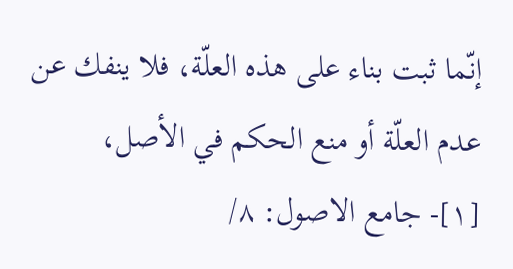إنّما ثبت بناء على هذه العلّة، فلا ينفك عن عدم العلّة أو منع الحكم في الأصل،
[١]- جامع الاصول: ٨/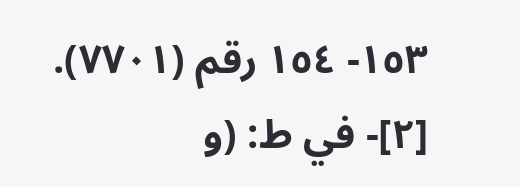١٥٣- ١٥٤ رقم (٧٧٠١).
[٢]- في ط: (و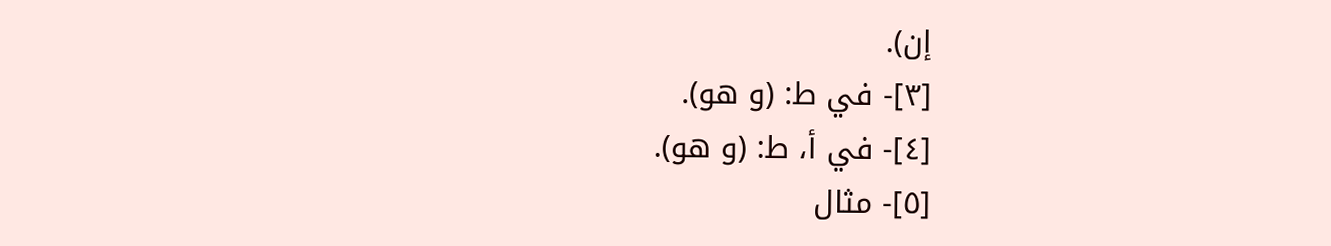إن).
[٣]- في ط: (و هو).
[٤]- في أ، ط: (و هو).
[٥]- مثال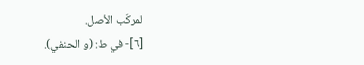لمركّب الأصل.
[٦]- في ط: (و الحنفي).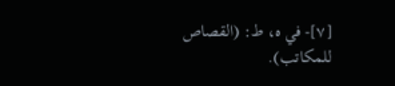[٧]- في ه، ط: (القصاص للمكاتب).